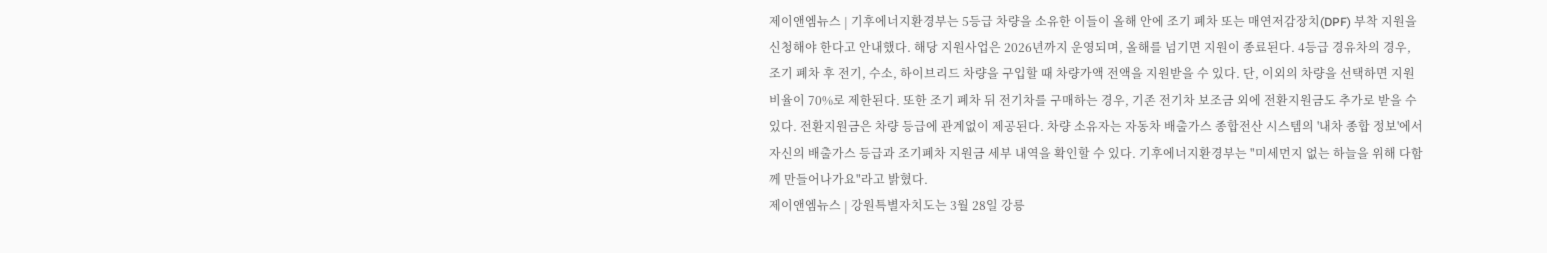제이앤엠뉴스 | 기후에너지환경부는 5등급 차량을 소유한 이들이 올해 안에 조기 폐차 또는 매연저감장치(DPF) 부착 지원을 신청해야 한다고 안내했다. 해당 지원사업은 2026년까지 운영되며, 올해를 넘기면 지원이 종료된다. 4등급 경유차의 경우, 조기 폐차 후 전기, 수소, 하이브리드 차량을 구입할 때 차량가액 전액을 지원받을 수 있다. 단, 이외의 차량을 선택하면 지원 비율이 70%로 제한된다. 또한 조기 폐차 뒤 전기차를 구매하는 경우, 기존 전기차 보조금 외에 전환지원금도 추가로 받을 수 있다. 전환지원금은 차량 등급에 관계없이 제공된다. 차량 소유자는 자동차 배출가스 종합전산 시스템의 '내차 종합 정보'에서 자신의 배출가스 등급과 조기폐차 지원금 세부 내역을 확인할 수 있다. 기후에너지환경부는 "미세먼지 없는 하늘을 위해 다함께 만들어나가요"라고 밝혔다.
제이앤엠뉴스 | 강원특별자치도는 3월 28일 강릉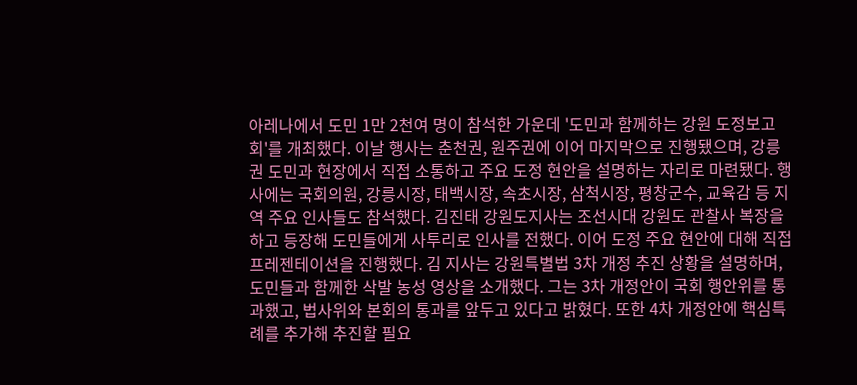아레나에서 도민 1만 2천여 명이 참석한 가운데 '도민과 함께하는 강원 도정보고회'를 개최했다. 이날 행사는 춘천권, 원주권에 이어 마지막으로 진행됐으며, 강릉권 도민과 현장에서 직접 소통하고 주요 도정 현안을 설명하는 자리로 마련됐다. 행사에는 국회의원, 강릉시장, 태백시장, 속초시장, 삼척시장, 평창군수, 교육감 등 지역 주요 인사들도 참석했다. 김진태 강원도지사는 조선시대 강원도 관찰사 복장을 하고 등장해 도민들에게 사투리로 인사를 전했다. 이어 도정 주요 현안에 대해 직접 프레젠테이션을 진행했다. 김 지사는 강원특별법 3차 개정 추진 상황을 설명하며, 도민들과 함께한 삭발 농성 영상을 소개했다. 그는 3차 개정안이 국회 행안위를 통과했고, 법사위와 본회의 통과를 앞두고 있다고 밝혔다. 또한 4차 개정안에 핵심특례를 추가해 추진할 필요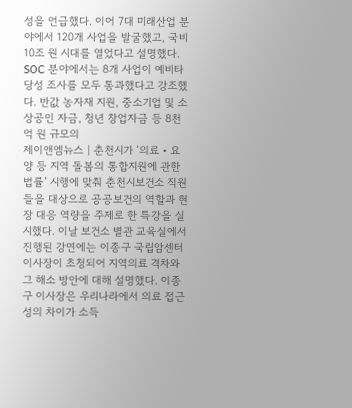성을 언급했다. 이어 7대 미래산업 분야에서 120개 사업을 발굴했고, 국비 10조 원 시대를 열었다고 설명했다. SOC 분야에서는 8개 사업이 예비타당성 조사를 모두 통과했다고 강조했다. 반값 농자재 지원, 중소기업 및 소상공인 자금, 청년 창업자금 등 8천억 원 규모의
제이앤엠뉴스 | 춘천시가 ‘의료‧요양 등 지역 돌봄의 통합지원에 관한 법률’ 시행에 맞춰 춘천시보건소 직원들을 대상으로 공공보건의 역할과 현장 대응 역량을 주제로 한 특강을 실시했다. 이날 보건소 별관 교육실에서 진행된 강연에는 이종구 국립암센터 이사장이 초청되어 지역의료 격차와 그 해소 방안에 대해 설명했다. 이종구 이사장은 우리나라에서 의료 접근성의 차이가 소득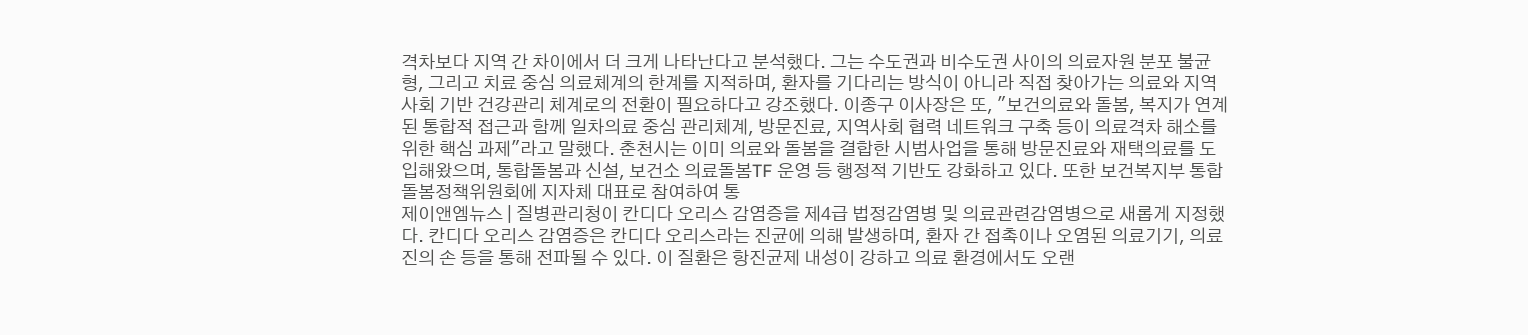격차보다 지역 간 차이에서 더 크게 나타난다고 분석했다. 그는 수도권과 비수도권 사이의 의료자원 분포 불균형, 그리고 치료 중심 의료체계의 한계를 지적하며, 환자를 기다리는 방식이 아니라 직접 찾아가는 의료와 지역사회 기반 건강관리 체계로의 전환이 필요하다고 강조했다. 이종구 이사장은 또, "보건의료와 돌봄, 복지가 연계된 통합적 접근과 함께 일차의료 중심 관리체계, 방문진료, 지역사회 협력 네트워크 구축 등이 의료격차 해소를 위한 핵심 과제"라고 말했다. 춘천시는 이미 의료와 돌봄을 결합한 시범사업을 통해 방문진료와 재택의료를 도입해왔으며, 통합돌봄과 신설, 보건소 의료돌봄TF 운영 등 행정적 기반도 강화하고 있다. 또한 보건복지부 통합돌봄정책위원회에 지자체 대표로 참여하여 통
제이앤엠뉴스 | 질병관리청이 칸디다 오리스 감염증을 제4급 법정감염병 및 의료관련감염병으로 새롭게 지정했다. 칸디다 오리스 감염증은 칸디다 오리스라는 진균에 의해 발생하며, 환자 간 접촉이나 오염된 의료기기, 의료진의 손 등을 통해 전파될 수 있다. 이 질환은 항진균제 내성이 강하고 의료 환경에서도 오랜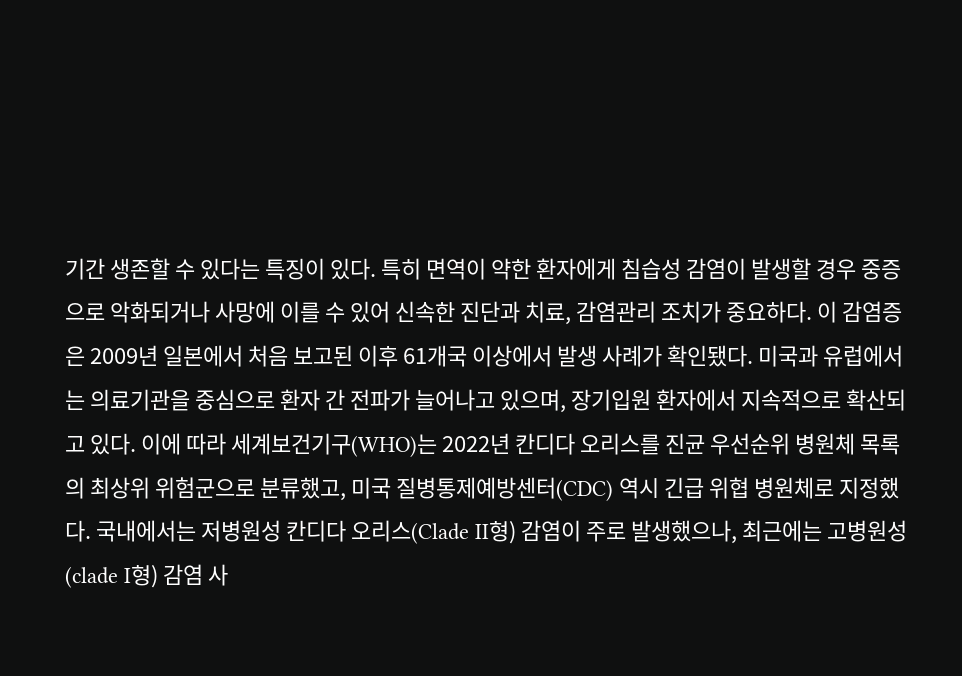기간 생존할 수 있다는 특징이 있다. 특히 면역이 약한 환자에게 침습성 감염이 발생할 경우 중증으로 악화되거나 사망에 이를 수 있어 신속한 진단과 치료, 감염관리 조치가 중요하다. 이 감염증은 2009년 일본에서 처음 보고된 이후 61개국 이상에서 발생 사례가 확인됐다. 미국과 유럽에서는 의료기관을 중심으로 환자 간 전파가 늘어나고 있으며, 장기입원 환자에서 지속적으로 확산되고 있다. 이에 따라 세계보건기구(WHO)는 2022년 칸디다 오리스를 진균 우선순위 병원체 목록의 최상위 위험군으로 분류했고, 미국 질병통제예방센터(CDC) 역시 긴급 위협 병원체로 지정했다. 국내에서는 저병원성 칸디다 오리스(Clade II형) 감염이 주로 발생했으나, 최근에는 고병원성(clade I형) 감염 사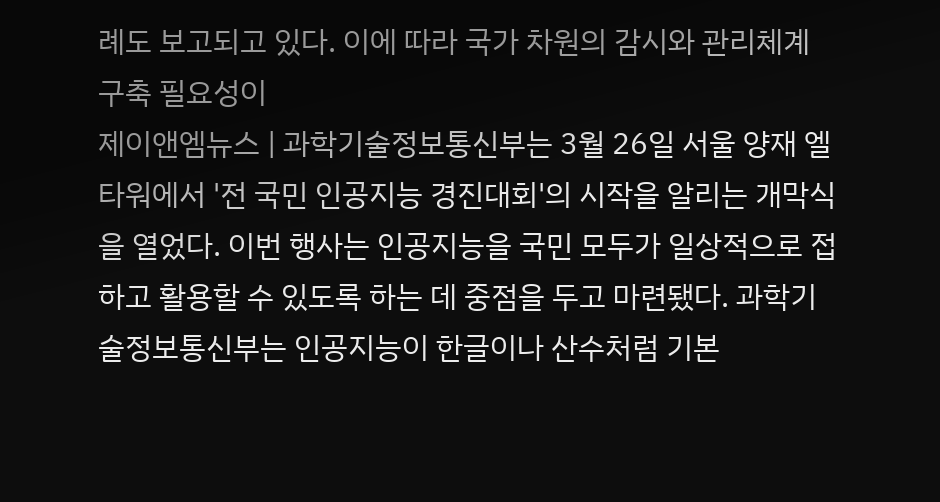례도 보고되고 있다. 이에 따라 국가 차원의 감시와 관리체계 구축 필요성이
제이앤엠뉴스 | 과학기술정보통신부는 3월 26일 서울 양재 엘타워에서 '전 국민 인공지능 경진대회'의 시작을 알리는 개막식을 열었다. 이번 행사는 인공지능을 국민 모두가 일상적으로 접하고 활용할 수 있도록 하는 데 중점을 두고 마련됐다. 과학기술정보통신부는 인공지능이 한글이나 산수처럼 기본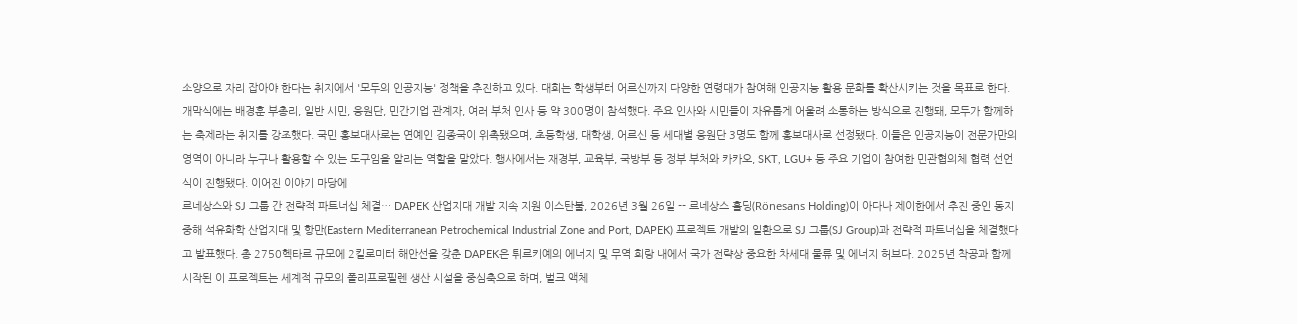소양으로 자리 잡아야 한다는 취지에서 '모두의 인공지능' 정책을 추진하고 있다. 대회는 학생부터 어르신까지 다양한 연령대가 참여해 인공지능 활용 문화를 확산시키는 것을 목표로 한다. 개막식에는 배경훈 부총리, 일반 시민, 응원단, 민간기업 관계자, 여러 부처 인사 등 약 300명이 참석했다. 주요 인사와 시민들이 자유롭게 어울려 소통하는 방식으로 진행돼, 모두가 함께하는 축제라는 취지를 강조했다. 국민 홍보대사로는 연예인 김종국이 위촉됐으며, 초등학생, 대학생, 어르신 등 세대별 응원단 3명도 함께 홍보대사로 선정됐다. 이들은 인공지능이 전문가만의 영역이 아니라 누구나 활용할 수 있는 도구임을 알리는 역할을 맡았다. 행사에서는 재경부, 교육부, 국방부 등 정부 부처와 카카오, SKT, LGU+ 등 주요 기업이 참여한 민관협의체 협력 선언식이 진행됐다. 이어진 이야기 마당에
르네상스와 SJ 그룹 간 전략적 파트너십 체결… DAPEK 산업지대 개발 지속 지원 이스탄불, 2026년 3월 26일 -- 르네상스 홀딩(Rönesans Holding)이 아다나 제이한에서 추진 중인 동지중해 석유화학 산업지대 및 항만(Eastern Mediterranean Petrochemical Industrial Zone and Port, DAPEK) 프로젝트 개발의 일환으로 SJ 그룹(SJ Group)과 전략적 파트너십을 체결했다고 발표했다. 총 2750헥타르 규모에 2킬로미터 해안선을 갖춘 DAPEK은 튀르키예의 에너지 및 무역 회랑 내에서 국가 전략상 중요한 차세대 물류 및 에너지 허브다. 2025년 착공과 함께 시작된 이 프로젝트는 세계적 규모의 폴리프로필렌 생산 시설을 중심축으로 하며, 벌크 액체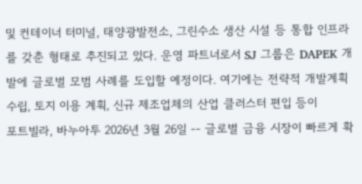및 컨테이너 터미널, 태양광발전소, 그린수소 생산 시설 등 통합 인프라를 갖춘 형태로 추진되고 있다. 운영 파트너로서 SJ 그룹은 DAPEK 개발에 글로벌 모범 사례를 도입할 예정이다. 여기에는 전략적 개발계획 수립, 토지 이용 계획, 신규 제조업체의 산업 클러스터 편입 등이
포트빌라, 바누아투 2026년 3월 26일 -- 글로벌 금융 시장이 빠르게 확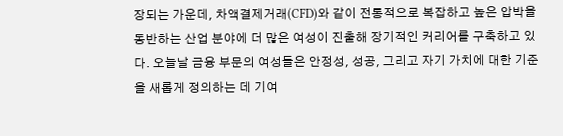장되는 가운데, 차액결제거래(CFD)와 같이 전통적으로 복잡하고 높은 압박을 동반하는 산업 분야에 더 많은 여성이 진출해 장기적인 커리어를 구축하고 있다. 오늘날 금융 부문의 여성들은 안정성, 성공, 그리고 자기 가치에 대한 기준을 새롭게 정의하는 데 기여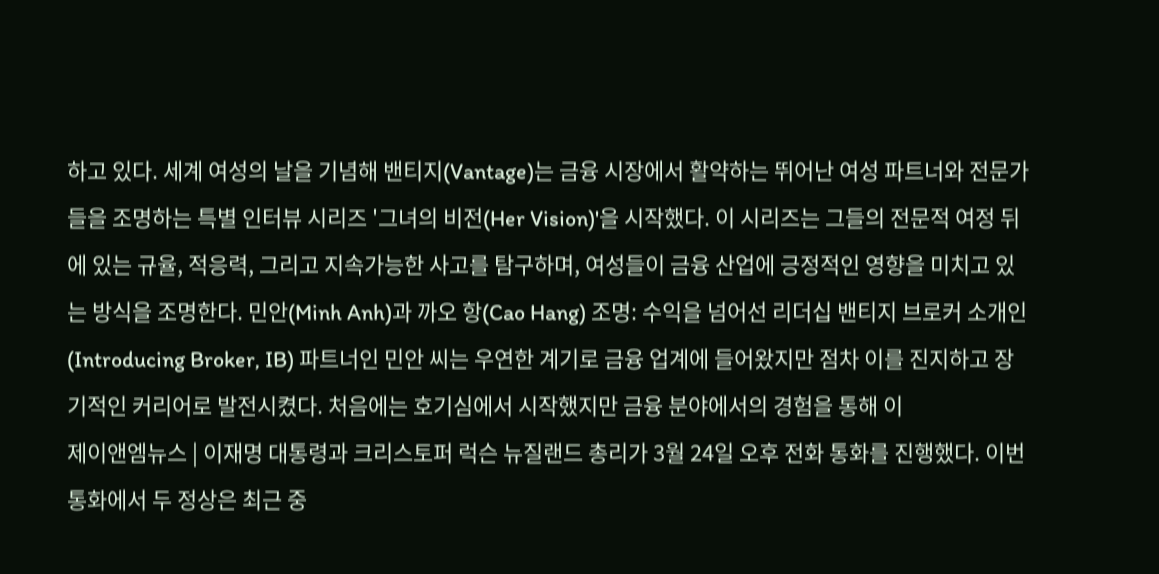하고 있다. 세계 여성의 날을 기념해 밴티지(Vantage)는 금융 시장에서 활약하는 뛰어난 여성 파트너와 전문가들을 조명하는 특별 인터뷰 시리즈 '그녀의 비전(Her Vision)'을 시작했다. 이 시리즈는 그들의 전문적 여정 뒤에 있는 규율, 적응력, 그리고 지속가능한 사고를 탐구하며, 여성들이 금융 산업에 긍정적인 영향을 미치고 있는 방식을 조명한다. 민안(Minh Anh)과 까오 항(Cao Hang) 조명: 수익을 넘어선 리더십 밴티지 브로커 소개인(Introducing Broker, IB) 파트너인 민안 씨는 우연한 계기로 금융 업계에 들어왔지만 점차 이를 진지하고 장기적인 커리어로 발전시켰다. 처음에는 호기심에서 시작했지만 금융 분야에서의 경험을 통해 이
제이앤엠뉴스 | 이재명 대통령과 크리스토퍼 럭슨 뉴질랜드 총리가 3월 24일 오후 전화 통화를 진행했다. 이번 통화에서 두 정상은 최근 중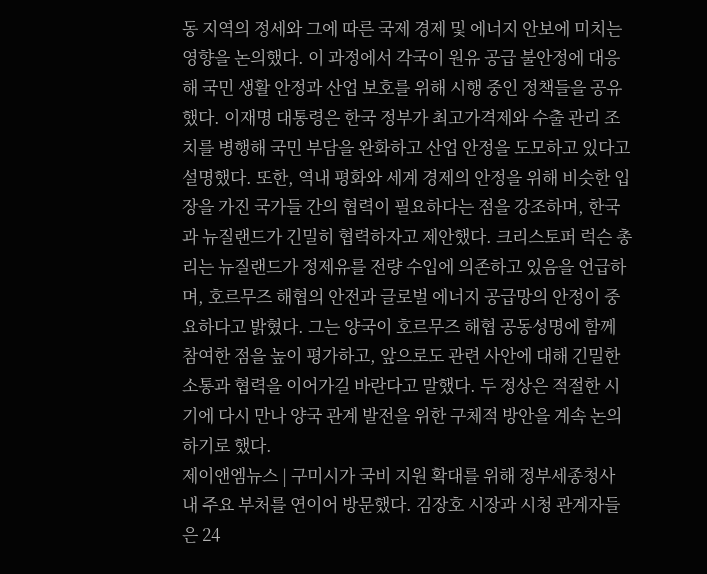동 지역의 정세와 그에 따른 국제 경제 및 에너지 안보에 미치는 영향을 논의했다. 이 과정에서 각국이 원유 공급 불안정에 대응해 국민 생활 안정과 산업 보호를 위해 시행 중인 정책들을 공유했다. 이재명 대통령은 한국 정부가 최고가격제와 수출 관리 조치를 병행해 국민 부담을 완화하고 산업 안정을 도모하고 있다고 설명했다. 또한, 역내 평화와 세계 경제의 안정을 위해 비슷한 입장을 가진 국가들 간의 협력이 필요하다는 점을 강조하며, 한국과 뉴질랜드가 긴밀히 협력하자고 제안했다. 크리스토퍼 럭슨 총리는 뉴질랜드가 정제유를 전량 수입에 의존하고 있음을 언급하며, 호르무즈 해협의 안전과 글로벌 에너지 공급망의 안정이 중요하다고 밝혔다. 그는 양국이 호르무즈 해협 공동성명에 함께 참여한 점을 높이 평가하고, 앞으로도 관련 사안에 대해 긴밀한 소통과 협력을 이어가길 바란다고 말했다. 두 정상은 적절한 시기에 다시 만나 양국 관계 발전을 위한 구체적 방안을 계속 논의하기로 했다.
제이앤엠뉴스 | 구미시가 국비 지원 확대를 위해 정부세종청사 내 주요 부처를 연이어 방문했다. 김장호 시장과 시청 관계자들은 24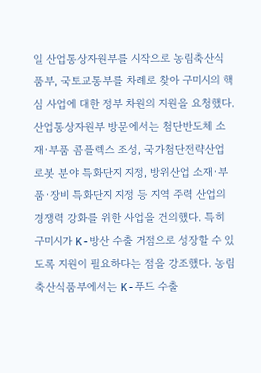일 산업통상자원부를 시작으로 농림축산식품부, 국토교통부를 차례로 찾아 구미시의 핵심 사업에 대한 정부 차원의 지원을 요청했다. 산업통상자원부 방문에서는 첨단반도체 소재·부품 콤플렉스 조성, 국가첨단전략산업 로봇 분야 특화단지 지정, 방위산업 소재·부품·장비 특화단지 지정 등 지역 주력 산업의 경쟁력 강화를 위한 사업을 건의했다. 특히 구미시가 K-방산 수출 거점으로 성장할 수 있도록 지원이 필요하다는 점을 강조했다. 농림축산식품부에서는 K-푸드 수출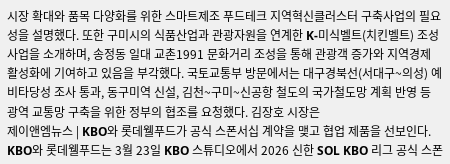시장 확대와 품목 다양화를 위한 스마트제조 푸드테크 지역혁신클러스터 구축사업의 필요성을 설명했다. 또한 구미시의 식품산업과 관광자원을 연계한 K-미식벨트(치킨벨트) 조성 사업을 소개하며, 송정동 일대 교촌1991 문화거리 조성을 통해 관광객 증가와 지역경제 활성화에 기여하고 있음을 부각했다. 국토교통부 방문에서는 대구경북선(서대구~의성) 예비타당성 조사 통과, 동구미역 신설, 김천~구미~신공항 철도의 국가철도망 계획 반영 등 광역 교통망 구축을 위한 정부의 협조를 요청했다. 김장호 시장은
제이앤엠뉴스 | KBO와 롯데웰푸드가 공식 스폰서십 계약을 맺고 협업 제품을 선보인다. KBO와 롯데웰푸드는 3월 23일 KBO 스튜디오에서 2026 신한 SOL KBO 리그 공식 스폰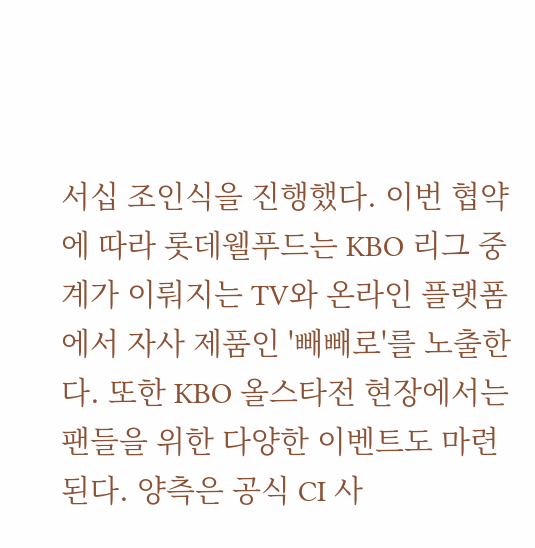서십 조인식을 진행했다. 이번 협약에 따라 롯데웰푸드는 KBO 리그 중계가 이뤄지는 TV와 온라인 플랫폼에서 자사 제품인 '빼빼로'를 노출한다. 또한 KBO 올스타전 현장에서는 팬들을 위한 다양한 이벤트도 마련된다. 양측은 공식 CI 사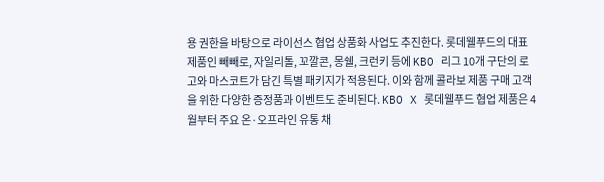용 권한을 바탕으로 라이선스 협업 상품화 사업도 추진한다. 롯데웰푸드의 대표 제품인 빼빼로, 자일리톨, 꼬깔콘, 몽쉘, 크런키 등에 KBO 리그 10개 구단의 로고와 마스코트가 담긴 특별 패키지가 적용된다. 이와 함께 콜라보 제품 구매 고객을 위한 다양한 증정품과 이벤트도 준비된다. KBO X 롯데웰푸드 협업 제품은 4월부터 주요 온·오프라인 유통 채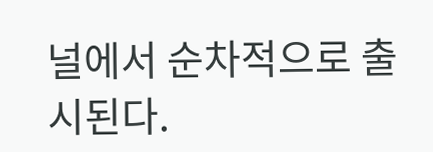널에서 순차적으로 출시된다.